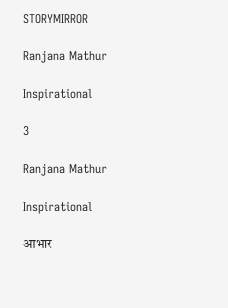STORYMIRROR

Ranjana Mathur

Inspirational

3

Ranjana Mathur

Inspirational

आभार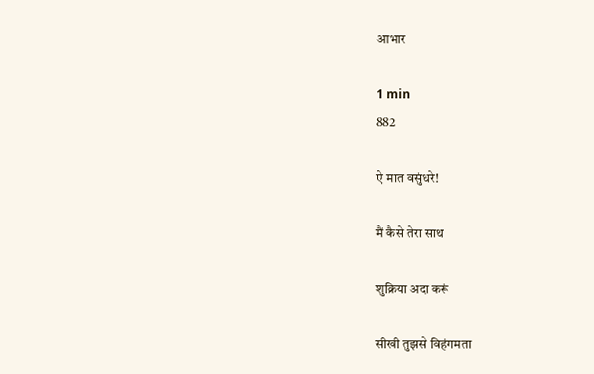आभार

1 min
882

ऐ मात वसुंधरे!

मैं कैसे तेरा साथ

शुक्रिया अदा करूं

सीखी तुझसे विहंगमता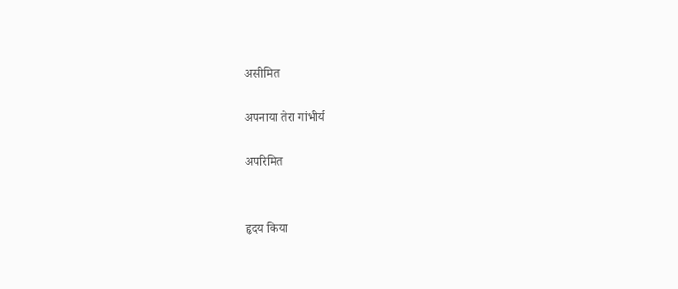असीमित

अपनाया तेरा गांभीर्य

अपरिमित


हृदय किया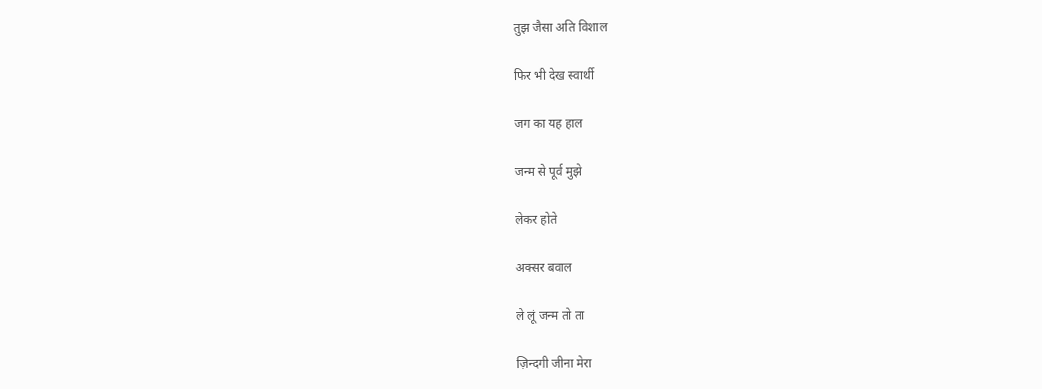तुझ जैसा अति विशाल

फिर भी देख स्वार्थी

जग का यह हाल

जन्म से पूर्व मुझे

लेकर होते

अक्सर बवाल

ले लूं जन्म तो ता

ज़िन्दगी जीना मेरा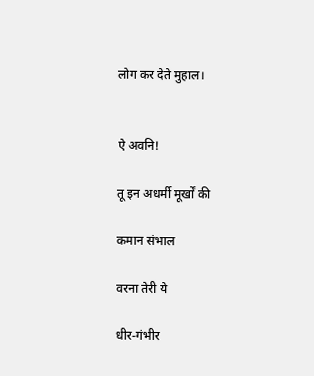लोग कर देते मुहाल।


ऐ अवनि!

तू इन अधर्मी मूर्खों की

कमान संभाल

वरना तेरी ये

धीर-गंभीर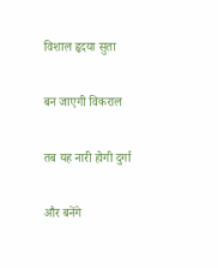विशाल हृदया सुता

बन जाएगी विकराल

तब यह नारी होगी दुर्गा

और बनेंगे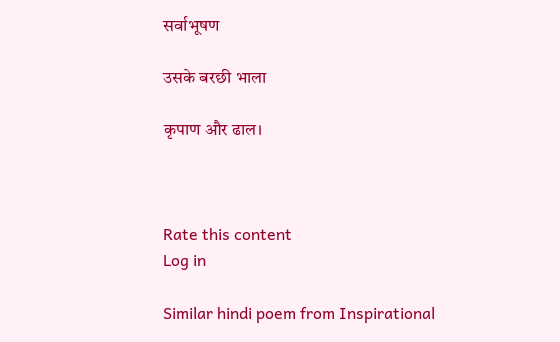सर्वाभूषण

उसके बरछी भाला

कृपाण और ढाल।



Rate this content
Log in

Similar hindi poem from Inspirational